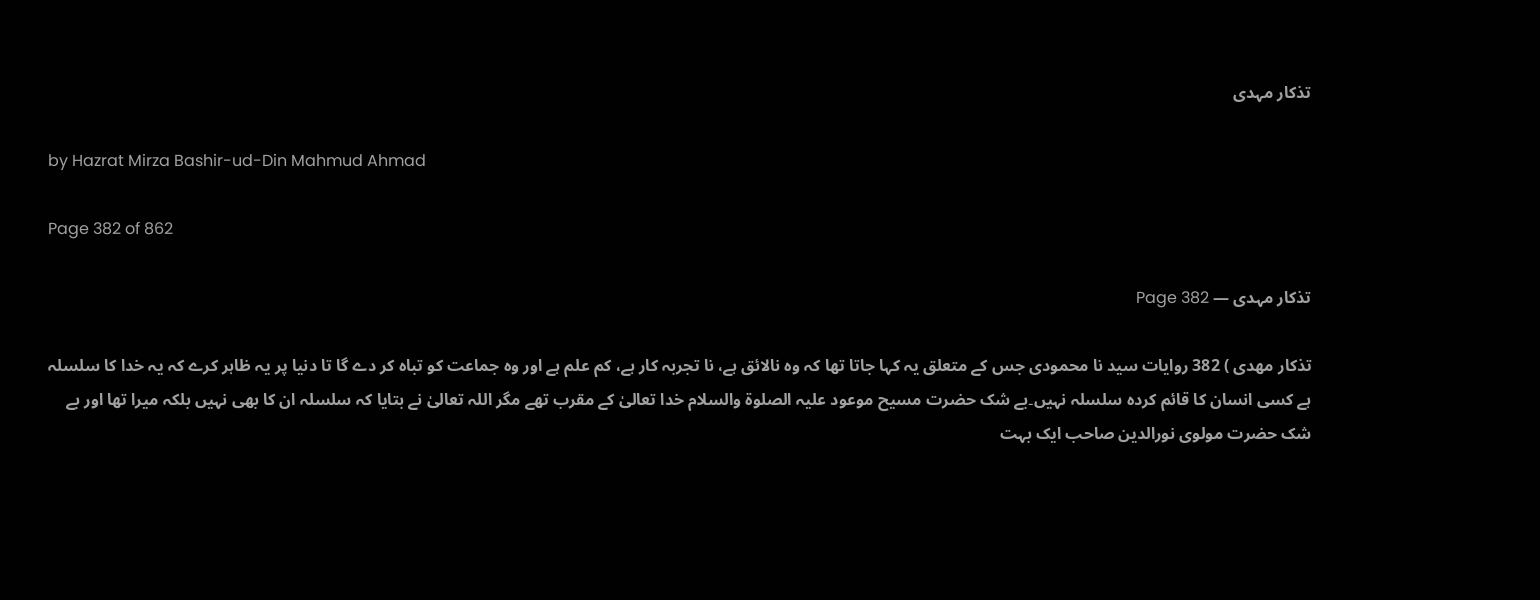تذکار مہدی

by Hazrat Mirza Bashir-ud-Din Mahmud Ahmad

Page 382 of 862

تذکار مہدی — Page 382

تذکار مهدی ) 382 روایات سید نا محمودی جس کے متعلق یہ کہا جاتا تھا کہ وہ نالائق ہے، نا تجربہ کار ہے، کم علم ہے اور وہ جماعت کو تباہ کر دے گا تا دنیا پر یہ ظاہر کرے کہ یہ خدا کا سلسلہ ہے کسی انسان کا قائم کردہ سلسلہ نہیں۔بے شک حضرت مسیح موعود علیہ الصلوۃ والسلام خدا تعالیٰ کے مقرب تھے مگر اللہ تعالیٰ نے بتایا کہ سلسلہ ان کا بھی نہیں بلکہ میرا تھا اور بے شک حضرت مولوی نورالدین صاحب ایک بہت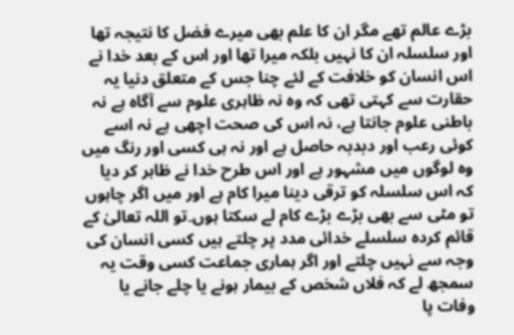بڑے عالم تھے مگر ان کا علم بھی میرے فضل کا نتیجہ تھا اور سلسلہ ان کا نہیں بلکہ میرا تھا اور اس کے بعد خدا نے اس انسان کو خلافت کے لئے چنا جس کے متعلق دنیا یہ حقارت سے کہتی تھی کہ وہ نہ ظاہری علوم سے آگاہ ہے نہ باطنی علوم جانتا ہے، نہ اس کی صحت اچھی ہے نہ اسے کوئی رعب اور دبدبہ حاصل ہے اور نہ ہی کسی اور رنگ میں وہ لوگوں میں مشہور ہے اور اس طرح خدا نے ظاہر کر دیا کہ اس سلسلہ کو ترقی دینا میرا کام ہے اور میں اگر چاہوں تو مٹی سے بھی بڑے بڑے کام لے سکتا ہوں۔تو اللہ تعالیٰ کے قائم کردہ سلسلے خدائی مدد پر چلتے ہیں کسی انسان کی وجہ سے نہیں چلتے اور اگر ہماری جماعت کسی وقت یہ سمجھ لے کہ فلاں شخص کے بیمار ہونے یا چلے جانے یا وفات پا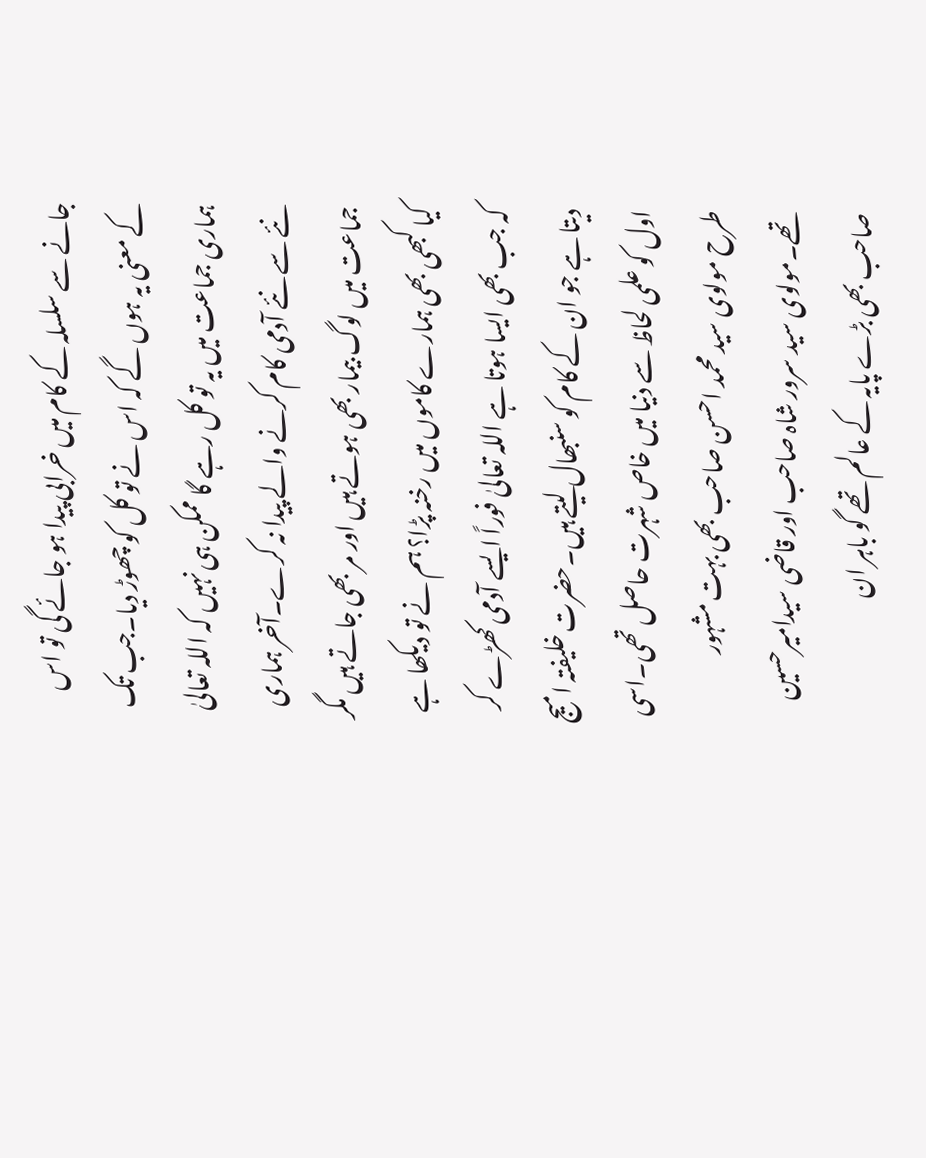جانے سے سلسلہ کے کام میں خرابی پیدا ہو جائے گی تو اس کے معنی یہ ہوں گے کہ اس نے تو کل کو چھوڑ دیا۔جب تک ہماری جماعت میں یہ تو کل رہے گا ممکن ہی نہیں کہ اللہ تعالیٰ نئے سے نئے آدمی کام کرنے والے پیدا نہ کرے۔آخر ہماری جماعت میں لوگ بیمار بھی ہوتے ہیں اور مر بھی جاتے ہیں مگر کیا کبھی بھی ہمارے کاموں میں رخنہ پڑا؟ ہم نے تو دیکھا ہے کہ جب بھی ایسا ہوتا ہے اللہ تعالیٰ فوراً ایسے آدمی کھڑے کر دیتا ہے جو ان کے کام کو سنبھال لیتے ہیں۔حضرت خلیفتہ امیج اول کو علمی لحاظ سے دنیا میں خاص شہرت حاصل تھی۔اسی طرح مولوی سید محمد احسن صاحب بھی بہت مشہور تھے۔مولوی سید سرور شاہ صاحب اور قاضی سیدامیرحسین صاحب بھی بڑے پایہ کے عالم تھے گو باہر ان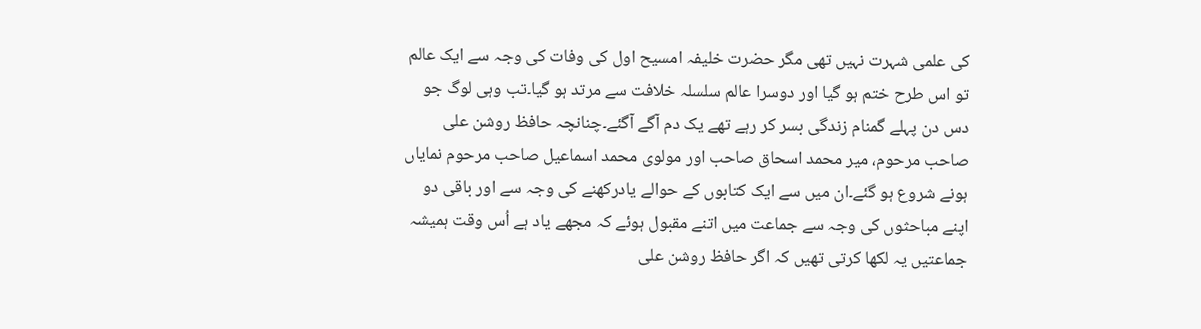کی علمی شہرت نہیں تھی مگر حضرت خلیفہ امسیح اول کی وفات کی وجہ سے ایک عالم تو اس طرح ختم ہو گیا اور دوسرا عالم سلسلہ خلافت سے مرتد ہو گیا۔تب وہی لوگ جو دس دن پہلے گمنام زندگی بسر کر رہے تھے یک دم آگے آگئے۔چنانچہ حافظ روشن علی صاحب مرحوم، میر محمد اسحاق صاحب اور مولوی محمد اسماعیل صاحب مرحوم نمایاں ہونے شروع ہو گئے۔ان میں سے ایک کتابوں کے حوالے یادرکھنے کی وجہ سے اور باقی دو اپنے مباحثوں کی وجہ سے جماعت میں اتنے مقبول ہوئے کہ مجھے یاد ہے اُس وقت ہمیشہ جماعتیں یہ لکھا کرتی تھیں کہ اگر حافظ روشن علی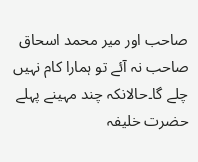صاحب اور میر محمد اسحاق صاحب نہ آئے تو ہمارا کام نہیں چلے گا۔حالانکہ چند مہینے پہلے حضرت خلیفہ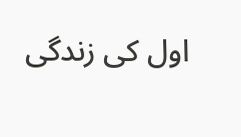اول کی زندگی